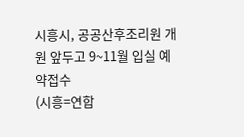시흥시, 공공산후조리원 개원 앞두고 9~11월 입실 예약접수
(시흥=연합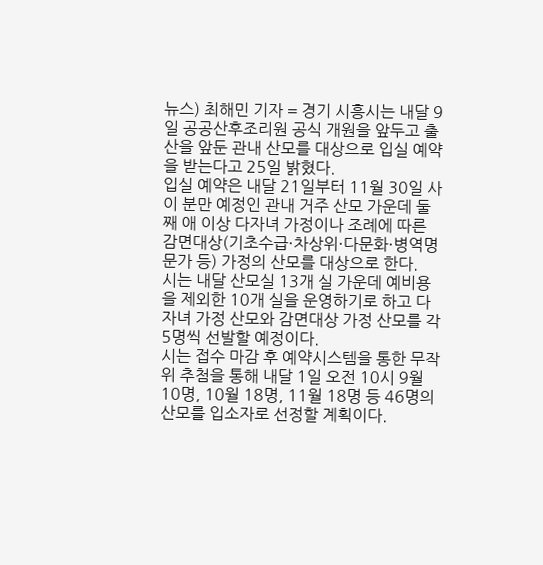뉴스) 최해민 기자 = 경기 시흥시는 내달 9일 공공산후조리원 공식 개원을 앞두고 출산을 앞둔 관내 산모를 대상으로 입실 예약을 받는다고 25일 밝혔다.
입실 예약은 내달 21일부터 11월 30일 사이 분만 예정인 관내 거주 산모 가운데 둘째 애 이상 다자녀 가정이나 조례에 따른 감면대상(기초수급·차상위·다문화·병역명문가 등) 가정의 산모를 대상으로 한다.
시는 내달 산모실 13개 실 가운데 예비용을 제외한 10개 실을 운영하기로 하고 다자녀 가정 산모와 감면대상 가정 산모를 각 5명씩 선발할 예정이다.
시는 접수 마감 후 예약시스템을 통한 무작위 추첨을 통해 내달 1일 오전 10시 9월 10명, 10월 18명, 11월 18명 등 46명의 산모를 입소자로 선정할 계획이다.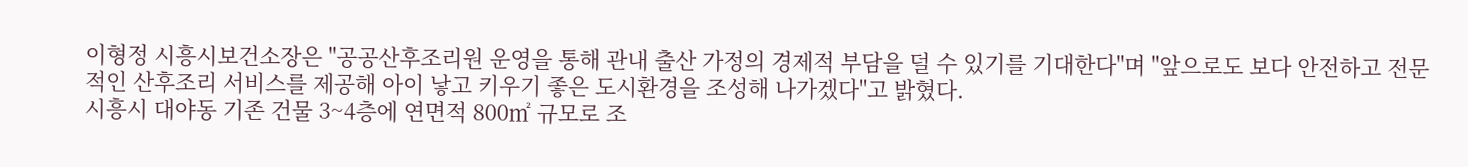이형정 시흥시보건소장은 "공공산후조리원 운영을 통해 관내 출산 가정의 경제적 부담을 덜 수 있기를 기대한다"며 "앞으로도 보다 안전하고 전문적인 산후조리 서비스를 제공해 아이 낳고 키우기 좋은 도시환경을 조성해 나가겠다"고 밝혔다.
시흥시 대야동 기존 건물 3~4층에 연면적 800㎡ 규모로 조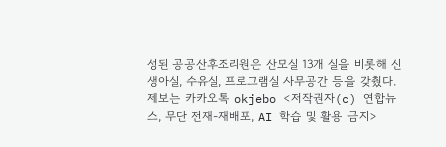성된 공공산후조리원은 산모실 13개 실을 비롯해 신생아실, 수유실, 프로그램실 사무공간 등을 갖췄다.
제보는 카카오톡 okjebo <저작권자(c) 연합뉴스, 무단 전재-재배포, AI 학습 및 활용 금지>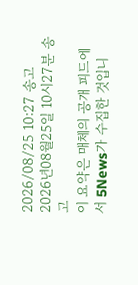2026/08/25 10:27 송고 2026년08월25일 10시27분 송고
이 요약은 매체의 공개 피드에서 5News가 수집한 것입니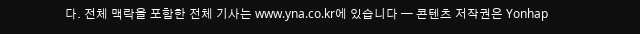다. 전체 맥락을 포함한 전체 기사는 www.yna.co.kr에 있습니다 — 콘텐츠 저작권은 Yonhap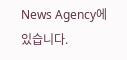News Agency에 있습니다.